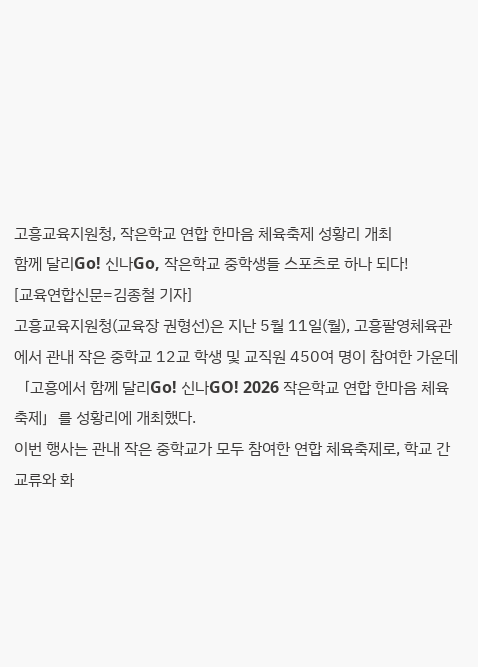고흥교육지원청, 작은학교 연합 한마음 체육축제 성황리 개최
함께 달리Go! 신나Go, 작은학교 중학생들 스포츠로 하나 되다!
[교육연합신문=김종철 기자]
고흥교육지원청(교육장 권형선)은 지난 5월 11일(월), 고흥팔영체육관에서 관내 작은 중학교 12교 학생 및 교직원 450여 명이 참여한 가운데 「고흥에서 함께 달리Go! 신나GO! 2026 작은학교 연합 한마음 체육축제」를 성황리에 개최했다.
이번 행사는 관내 작은 중학교가 모두 참여한 연합 체육축제로, 학교 간 교류와 화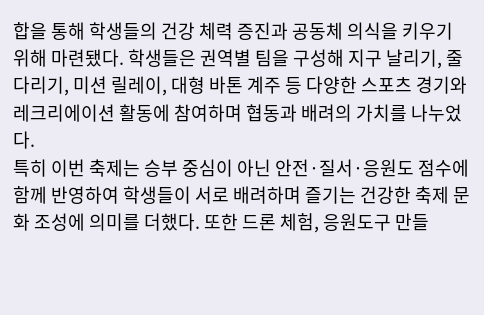합을 통해 학생들의 건강 체력 증진과 공동체 의식을 키우기 위해 마련됐다. 학생들은 권역별 팀을 구성해 지구 날리기, 줄다리기, 미션 릴레이, 대형 바톤 계주 등 다양한 스포츠 경기와 레크리에이션 활동에 참여하며 협동과 배려의 가치를 나누었다.
특히 이번 축제는 승부 중심이 아닌 안전·질서·응원도 점수에 함께 반영하여 학생들이 서로 배려하며 즐기는 건강한 축제 문화 조성에 의미를 더했다. 또한 드론 체험, 응원도구 만들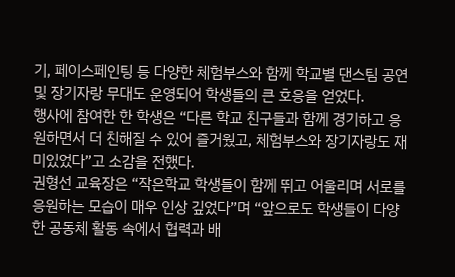기, 페이스페인팅 등 다양한 체험부스와 함께 학교별 댄스팀 공연 및 장기자랑 무대도 운영되어 학생들의 큰 호응을 얻었다.
행사에 참여한 한 학생은 “다른 학교 친구들과 함께 경기하고 응원하면서 더 친해질 수 있어 즐거웠고, 체험부스와 장기자랑도 재미있었다”고 소감을 전했다.
권형선 교육장은 “작은학교 학생들이 함께 뛰고 어울리며 서로를 응원하는 모습이 매우 인상 깊었다”며 “앞으로도 학생들이 다양한 공동체 활동 속에서 협력과 배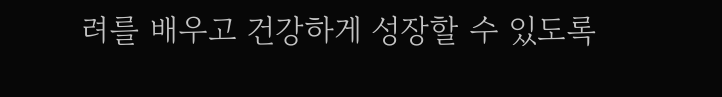려를 배우고 건강하게 성장할 수 있도록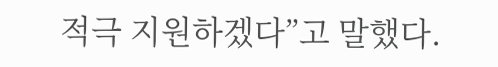적극 지원하겠다”고 말했다.